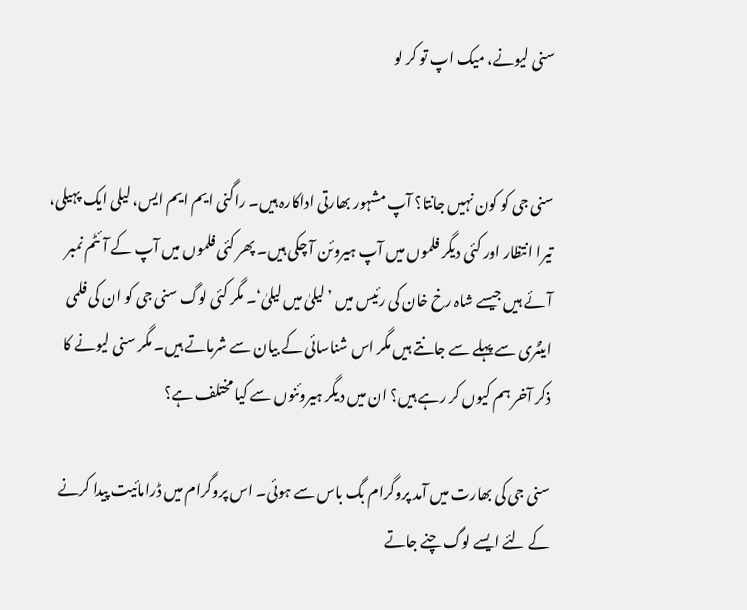سنی لیونے، میک اپ تو کر لو


سنی جی کو کون نہیں جانتا؟ آپ مشہور بھارتی اداکارہ ہیں۔ راگنی ایم ایم ایس، لیلی ایک پہیلی، تیرا انتظار اور کئی دیگر فلموں میں آپ ہیروئن آ چکی ہیں۔ پھر کئی فلموں میں آپ کے آئٹم نمبر آئے ہیں جیسے شاہ رخ خان کی رئیس میں ’لیلیٰ میں لیلیٰ‘۔ مگر کئی لوگ سنی جی کو ان کی فلمی اینٹری سے پہلے سے جانتے ہیں مگر اس شناسائی کے بیان سے شرماتے ہیں۔ مگر سنی لیونے کا ذکر آخر ہم کیوں کر رہے ہیں؟ ان میں دیگر ہیروئنوں سے کیا مختلف ہے؟

سنی جی کی بھارت میں آمد پروگرام بگ باس سے ہوئی۔ اس پروگرام میں ڈرامائیت پیدا کرنے کے لئے ایسے لوگ چنے جاتے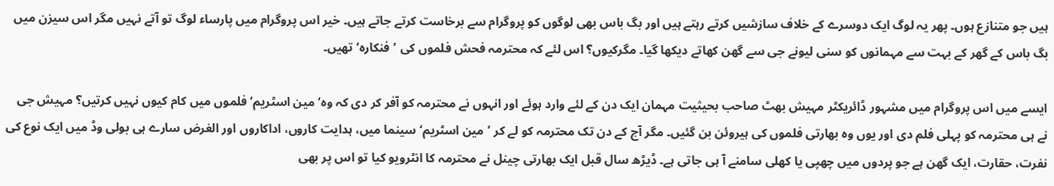ہیں جو متنازع ہوں۔ پھر یہ لوگ ایک دوسرے کے خلاف سازشیں کرتے رہتے ہیں اور بگ باس بھی لوگوں کو پروگرام سے برخاست کرتے جاتے ہیں۔ خیر اس پروگرام میں پارساء لوگ تو آتے نہیں مگر اس سیزن میں بگ باس کے گھر کے بہت سے مہمانوں کو سنی لیونے جی سے گھن کھاتے دیکھا گیا۔ مگرکیوں؟ اس لئے کہ محترمہ فحش فلموں کی ’فنکارہ‘ تھیں۔

ایسے میں اس پروگرام میں مشہور ڈائریکٹر مہیش بھٹ صاحب بحیثیت مہمان ایک دن کے لئے وارد ہوئے اور انہوں نے محترمہ کو آفر کر دی کہ وہ‘ مین اسٹریم‘ فلموں میں کام کیوں نہیں کرتیں؟ مہیش جی نے ہی محترمہ کو پہلی فلم دی اور یوں وہ بھارتی فلموں کی ہیروئن بن گئیں۔ مگر آج کے دن تک محترمہ کو لے کر ’مین اسٹریم‘ سینما میں، ہدایت کاروں، اداکاروں اور الغرض سارے ہی بولی وڈ میں ایک نوع کی نفرت، حقارت، ایک گھن ہے جو پردوں میں چھپی یا کھلی سامنے آ ہی جاتی ہے۔ ڈیڑھ سال قبل ایک بھارتی چینل نے محترمہ کا انٹرویو کیا تو اس پر بھی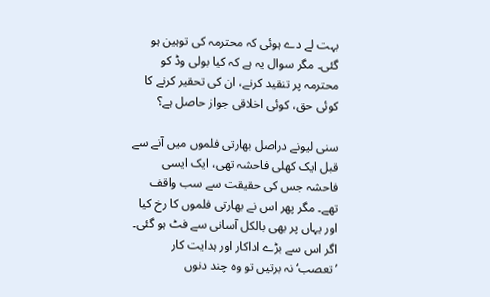بہت لے دے ہوئی کہ محترمہ کی توہین ہو گئی۔ مگر سوال یہ ہے کہ کیا بولی وڈ کو محترمہ پر تنقید کرنے، ان کی تحقیر کرنے کا کوئی حق، کوئی اخلاقی جواز حاصل ہے؟

سنی لیونے دراصل بھارتی فلموں میں آنے سے قبل ایک کھلی فاحشہ تھی، ایک ایسی فاحشہ جس کی حقیقت سے سب واقف تھے۔ مگر پھر اس نے بھارتی فلموں کا رخ کیا اور یہاں پر بھی بالکل آسانی سے فٹ ہو گئی۔ اگر اس سے بڑے اداکار اور ہدایت کار ’تعصب‘ نہ برتیں تو وہ چند دنوں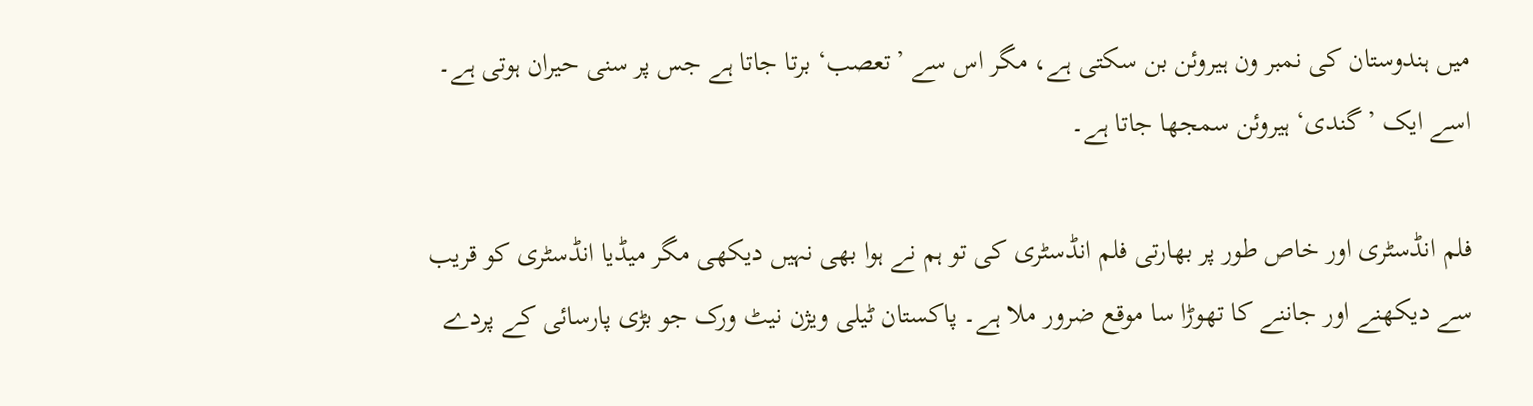میں ہندوستان کی نمبر ون ہیروئن بن سکتی ہے، مگر اس سے ’تعصب‘ برتا جاتا ہے جس پر سنی حیران ہوتی ہے۔ اسے ایک ’گندی‘ ہیروئن سمجھا جاتا ہے۔

فلم انڈسٹری اور خاص طور پر بھارتی فلم انڈسٹری کی تو ہم نے ہوا بھی نہیں دیکھی مگر میڈیا انڈسٹری کو قریب سے دیکھنے اور جاننے کا تھوڑا سا موقع ضرور ملا ہے۔ پاکستان ٹیلی ویژن نیٹ ورک جو بڑی پارسائی کے پردے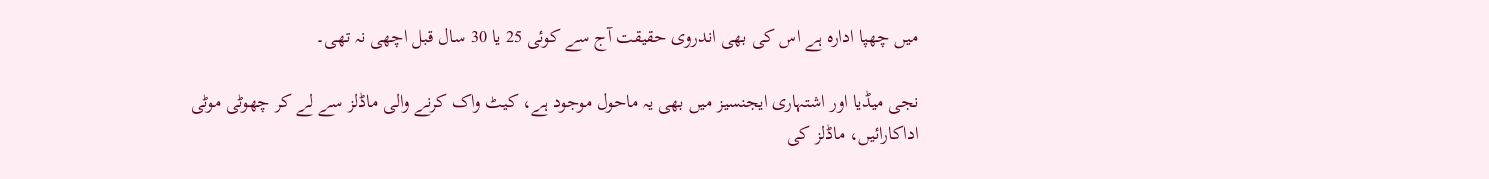میں چھپا ادارہ ہے اس کی بھی اندروی حقیقت آج سے کوئی 25 یا 30 سال قبل اچھی نہ تھی۔

نجی میڈیا اور اشتہاری ایجنسیز میں بھی یہ ماحول موجود ہے، کیٹ واک کرنے والی ماڈلز سے لے کر چھوٹی موٹی اداکارائیں، ماڈلز کی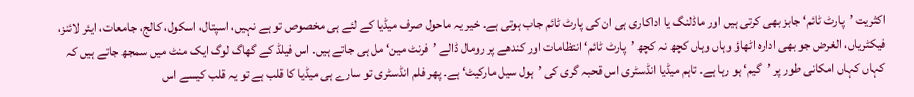اکثریت ’پارٹ ٹائم‘ جابز بھی کرتی ہیں اور ماڈلنگ یا اداکاری ہی ان کی پارٹ ٹائم جاب ہوتی ہے۔ خیر یہ ماحول صرف میڈیا کے لئے ہی مخصوص تو ہے نہیں، اسپتال، اسکول، کالج، جامعات، ایئر لائنز، فیکٹریاں، الغرض جو بھی ادارہ اٹھاؤ وہاں وہاں کچھ نہ کچھ ’پارٹ ٹائم‘ انتظامات اور کندھے پر رومال ڈالے ’فرنٹ مین‘ مل ہی جاتے ہیں۔ اس فیلڈ کے گھاگ لوگ ایک منٹ میں سمجھ جاتے ہیں کہ کہاں کہاں امکانی طور پر ’گیم‘ ہو رہا ہے۔ تاہم میڈیا انڈسٹری اس قحبہ گری کی ’ہول سیل مارکیٹ‘ ہے۔ پھر فلم انڈسٹری تو سارے ہی میڈیا کا قلب ہے تو یہ قلب کیسے اس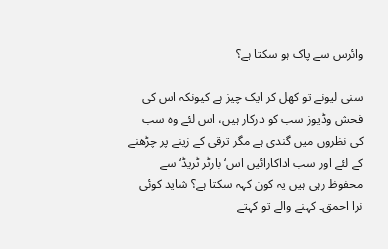وائرس سے پاک ہو سکتا ہے؟

سنی لیونے تو کھل کر ایک چیز ہے کیونکہ اس کی فحش وڈیوز سب کو درکار ہیں، اس لئے وہ سب کی نظروں میں گندی ہے مگر ترقی کے زینے پر چڑھنے کے لئے اور سب اداکارائیں اس‘ بارٹر ٹریڈ‘ سے محفوظ رہی ہیں یہ کون کہہ سکتا ہے؟ شاید کوئی نرا احمق۔ کہنے والے تو کہتے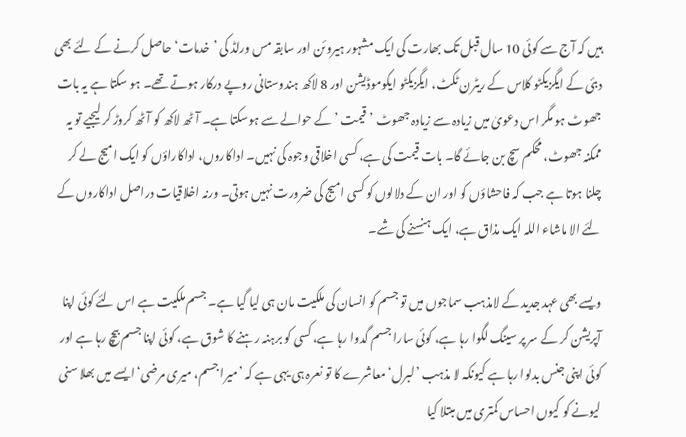ہیں کہ آج سے کوئی 10 سال قبل تک بھارت کی ایک مشہور ہیروئن اور سابقہ مس ورلڈ کی ’خدمات‘ حاصل کرنے کے لئے بھی دبئی کے ایگزیکٹو کلاس کے ریٹرن ٹکٹ، ایگزیکٹو ایکوموڈیشن اور 8 لاکھ ہندوستانی روپے درکار ہوتے تھے۔ ہو سکتا ہے یہ بات جھوٹ ہو مگر اس دعویٰ میں زیادہ سے زیادہ جھوٹ ’قیمت ’ کے حوالے سے ہوسکتا ہے۔ آٹھ لاکھ کو آٹھ کروڑ کر لیجیے تو یہ ممکنہ جھوٹ، محکم سچ بن جائے گا۔ بات قیمت کی ہے، کسی اخلاقی وجوہ کی نہیں۔ اداکاروں، اداکاراؤں کو ایک امیج لے کر چلنا ہوتا ہے جب کہ فاحشاؤں کو اور ان کے دلالوں کو کسی امیج کی ضرورت نہیں ہوتی۔ ورنہ اخلاقیات دراصل اداکاروں کے لئے الا ماشاء اللہ ایک مذاق ہے، ایک ہنسنے کی شے۔

ویسے بھی عہد جدید کے لامذہب سماجوں میں تو جسم کو انسان کی ملکیت مان ہی لیا گیا ہے۔ جسم ملکیت ہے اس لئے کوئی اپنا آپریشن کر کے سر پر سینگ لگوا رہا ہے، کوئی سارا جسم گدوا رہا ہے، کسی کو برہنہ رہنے کا شوق ہے، کوئی اپنا جسم بیچ رہا ہے اور کوئی اپنی جنس بدلوا رہا ہے کیونکہ لا مذہب ’لبرل‘ معاشرے کا تو نعرہ ہی یہی ہے کہ ’میرا جسم، میری مرضی‘ ایسے میں بھلا سنی لیونے کو کیوں احساس کمتری میں مبتلا کیا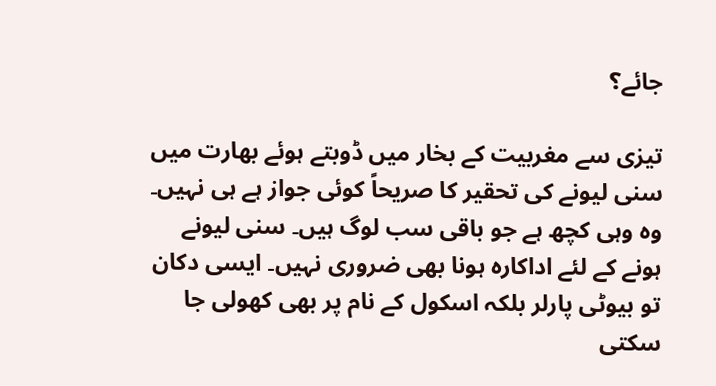جائے؟

تیزی سے مغربیت کے بخار میں ڈوبتے ہوئے بھارت میں سنی لیونے کی تحقیر کا صریحاً کوئی جواز ہے ہی نہیں۔ وہ وہی کچھ ہے جو باقی سب لوگ ہیں۔ سنی لیونے ہونے کے لئے اداکارہ ہونا بھی ضروری نہیں۔ ایسی دکان تو بیوٹی پارلر بلکہ اسکول کے نام پر بھی کھولی جا سکتی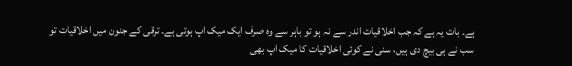ہے۔ بات یہ ہے کہ جب اخلاقیات اندر سے نہ ہو تو باہر سے وہ صرف ایک میک اپ ہوتی ہے۔ ترقی کے جنون میں اخلاقیات تو سب نے ہی بیچ دی ہیں، سنی نے کوئی اخلاقیات کا میک اپ بھی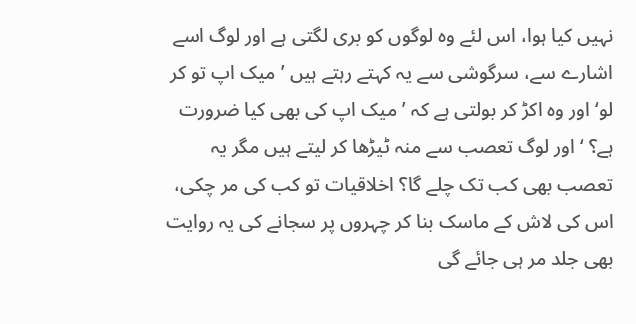نہیں کیا ہوا، اس لئے وہ لوگوں کو بری لگتی ہے اور لوگ اسے اشارے سے، سرگوشی سے یہ کہتے رہتے ہیں ’میک اپ تو کر لو‘ اور وہ اکڑ کر بولتی ہے کہ ’میک اپ کی بھی کیا ضرورت ہے؟ ‘ اور لوگ تعصب سے منہ ٹیڑھا کر لیتے ہیں مگر یہ تعصب بھی کب تک چلے گا؟ اخلاقیات تو کب کی مر چکی، اس کی لاش کے ماسک بنا کر چہروں پر سجانے کی یہ روایت بھی جلد مر ہی جائے گی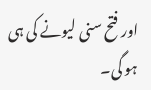اور فتح سنی لیونے کی ہی ہو گی۔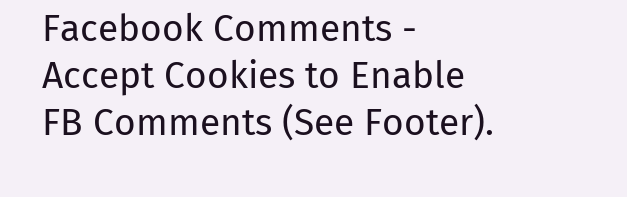Facebook Comments - Accept Cookies to Enable FB Comments (See Footer).